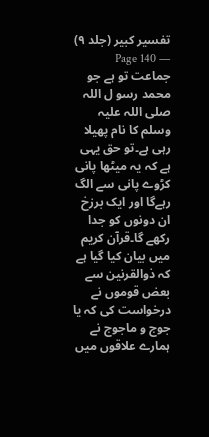تفسیر کبیر (جلد ۹) — Page 140
جماعت تو ہے جو محمد رسو ل اللہ صلی اللہ علیہ وسلم کا نام پھیلا رہی ہے۔تو حق یہی ہے کہ یہ میٹھا پانی کڑوے پانی سے الگ رہےگا اور ایک برزخ ان دونوں کو جدا رکھے گا۔قرآن کریم میں بیان کیا گیا ہے کہ ذوالقرنین سے بعض قوموں نے درخواست کی کہ یا جوج و ماجوج نے ہمارے علاقوں میں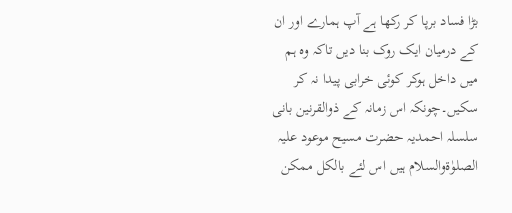بڑا فساد برپا کر رکھا ہے آپ ہمارے اور ان کے درمیان ایک روک بنا دیں تاکہ وہ ہم میں داخل ہوکر کوئی خرابی پیدا نہ کر سکیں۔چونکہ اس زمانہ کے ذوالقرنین بانی سلسلہ احمدیہ حضرت مسیح موعود علیہ الصلوٰۃوالسلام ہیں اس لئے بالکل ممکن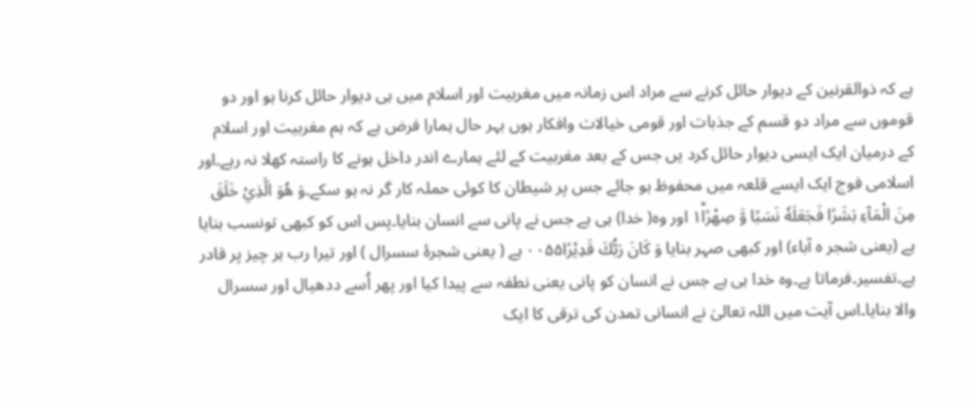ہے کہ ذوالقرنین کے دیوار حائل کرنے سے مراد اس زمانہ میں مغربیت اور اسلام میں ہی دیوار حائل کرنا ہو اور دو قوموں سے مراد دو قسم کے جذبات اور قومی خیالات وافکار ہوں بہر حال ہمارا فرض ہے کہ ہم مغربیت اور اسلام کے درمیان ایک ایسی دیوار حائل کرد یں جس کے بعد مغربیت کے لئے ہمارے اندر داخل ہونے کا راستہ کھلا نہ رہے۔اور اسلامی فوج ایک ایسے قلعہ میں محفوظ ہو جائے جس پر شیطان کا کوئی حملہ کار گر نہ ہو سکے۔وَ هُوَ الَّذِيْ خَلَقَ مِنَ الْمَآءِ بَشَرًا فَجَعَلَهٗ نَسَبًا وَّ صِهْرًا١ؕ اور وہ( خدا) ہی ہے جس نے پانی سے انسان بنایا۔پس اس کو کبھی تونسب بنایا ہے (یعنی شجر ہ آباء) اور کبھی صہر بنایا وَ كَانَ رَبُّكَ قَدِيْرًا۰۰۵۵ ہے ( یعنی شجرۂ سسرال ) اور تیرا رب ہر چیز پر قادر ہے۔تفسیر۔فرماتا ہے۔وہ خدا ہی ہے جس نے انسان کو پانی یعنی نطفہ سے پیدا کیا اور پھر اُسے ددھیال اور سسرال والا بنایا۔اس آیت میں اللہ تعالیٰ نے انسانی تمدن کی ترقی کا ایک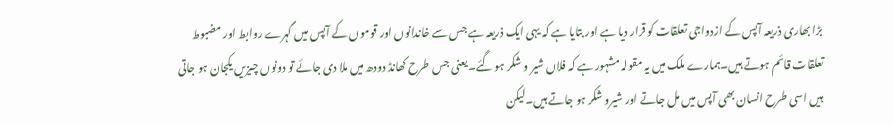بڑا بھاری ذریعہ آپس کے ازدواجی تعلقات کو قرار دیا ہے اور بتایا ہے کہ یہی ایک ذریعہ ہے جس سے خاندانوں اور قوموں کے آپس میں گہرے روابط اور مضبوط تعلقات قائم ہوتے ہیں۔ہمارے ملک میں یہ مقولہ مشہور ہے کہ فلاں شیر و شکر ہو گئے۔یعنی جس طرح کھانڈ دودھ میں ملا دی جائے تو دونوں چیزیں یکجان ہو جاتی ہیں اسی طرح انسان بھی آپس میں مل جاتے اور شیرو شکر ہو جاتے ہیں۔لیکن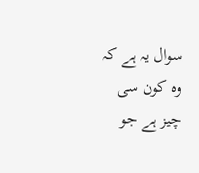سوال یہ ہے کہ وہ کون سی چیز ہے جو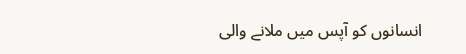انسانوں کو آپس میں ملانے والی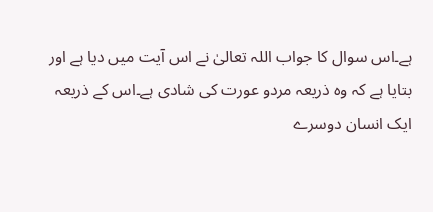ہے۔اس سوال کا جواب اللہ تعالیٰ نے اس آیت میں دیا ہے اور بتایا ہے کہ وہ ذریعہ مردو عورت کی شادی ہے۔اس کے ذریعہ ایک انسان دوسرے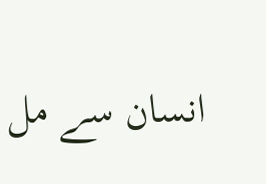انسان سے مل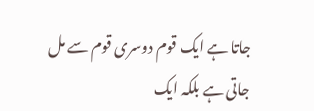جاتا ہے ایک قوم دوسری قوم سے مل جاتی ہے بلکہ ایک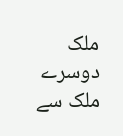ملک دوسرے ملک سے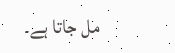مل جاتا ہے۔